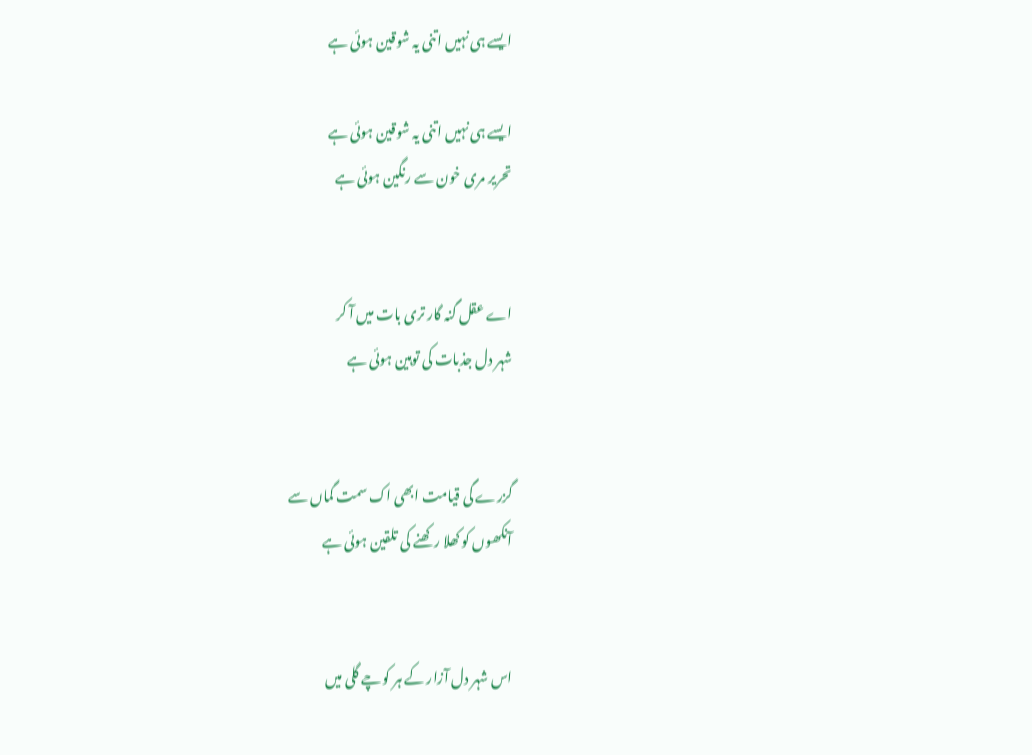ایسے ہی نہیں اتنی یہ شوقین ہوئی ہے

ایسے ہی نہیں اتنی یہ شوقین ہوئی ہے
تحریر مری خون سے رنگین ہوئی ہے


اے عقل گنہ گار تری بات میں آ کر
شہر دل جذبات کی توہین ہوئی ہے


گزرے گی قیامت ابھی اک سمت گماں سے
آنکھوں کو کھلا رکھنے کی تلقین ہوئی ہے


اس شہر دل آزار کے ہر کوچے گلی میں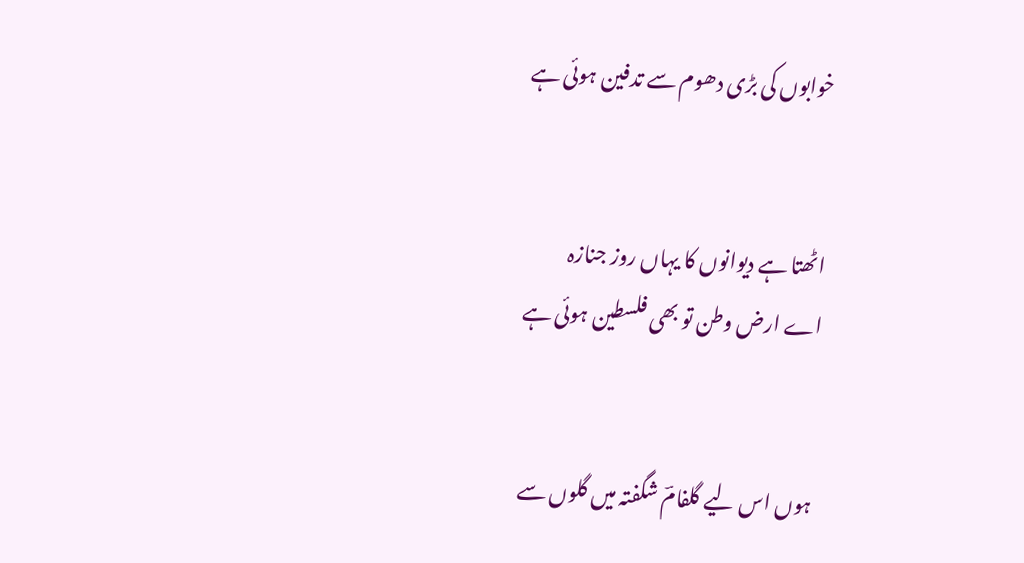خوابوں کی بڑی دھوم سے تدفین ہوئی ہے


اٹھتا ہے دیوانوں کا یہاں روز جنازہ
اے ارض وطن تو بھی فلسطین ہوئی ہے


ہوں اس لیے گلفامؔ شگفتہ میں گلوں سے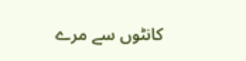کانٹوں سے مرے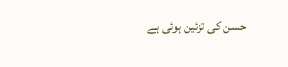حسن کی تزئین ہوئی ہے